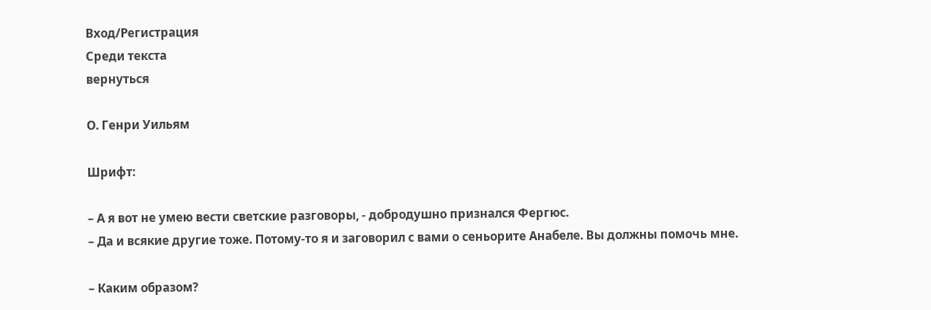Вход/Регистрация
Среди текста
вернуться

О. Генри Уильям

Шрифт:

– А я вот не умею вести светские разговоры, - добродушно признался Фергюс.
– Да и всякие другие тоже. Потому-то я и заговорил с вами о сеньорите Анабеле. Вы должны помочь мне.

– Каким образом?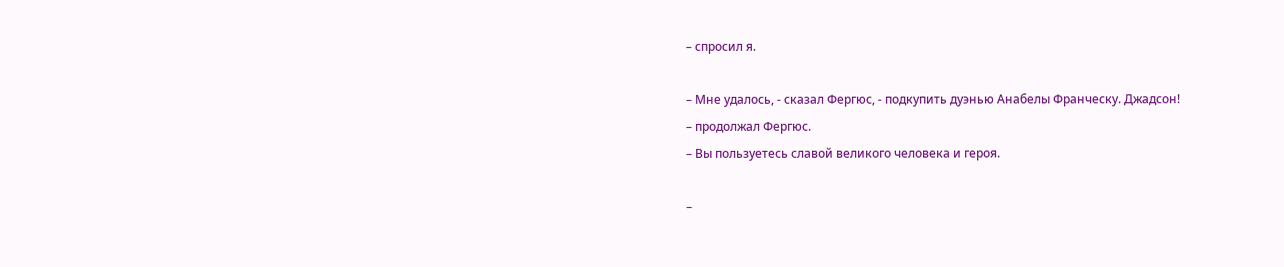– спросил я.

– Мне удалось, - сказал Фергюс, - подкупить дуэнью Анабелы Франческу. Джадсон!
– продолжал Фергюс.
– Вы пользуетесь славой великого человека и героя.

–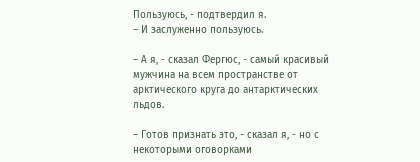Пользуюсь, - подтвердил я.
– И заслуженно пользуюсь.

– А я, - сказал Фергюс, - самый красивый мужчина на всем пространстве от арктического круга до антарктических льдов.

– Готов признать это, - сказал я, - но с некоторыми оговорками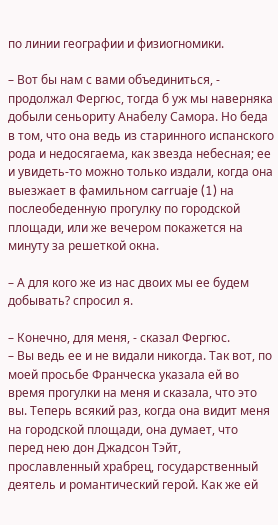по линии географии и физиогномики.

– Вот бы нам с вами объединиться, - продолжал Фергюс, тогда б уж мы наверняка добыли сеньориту Анабелу Самора. Но беда в том, что она ведь из старинного испанского рода и недосягаема, как звезда небесная; ее и увидеть-то можно только издали, когда она выезжает в фамильном carruaje (1) на послеобеденную прогулку по городской площади, или же вечером покажется на минуту за решеткой окна.

– А для кого же из нас двоих мы ее будем добывать? спросил я.

– Конечно, для меня, - сказал Фергюс.
– Вы ведь ее и не видали никогда. Так вот, по моей просьбе Франческа указала ей во время прогулки на меня и сказала, что это вы. Теперь всякий раз, когда она видит меня на городской площади, она думает, что перед нею дон Джадсон Тэйт, прославленный храбрец, государственный деятель и романтический герой. Как же ей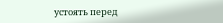устоять перед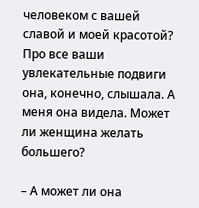человеком с вашей славой и моей красотой? Про все ваши увлекательные подвиги она, конечно, слышала. А меня она видела. Может ли женщина желать большего?

– А может ли она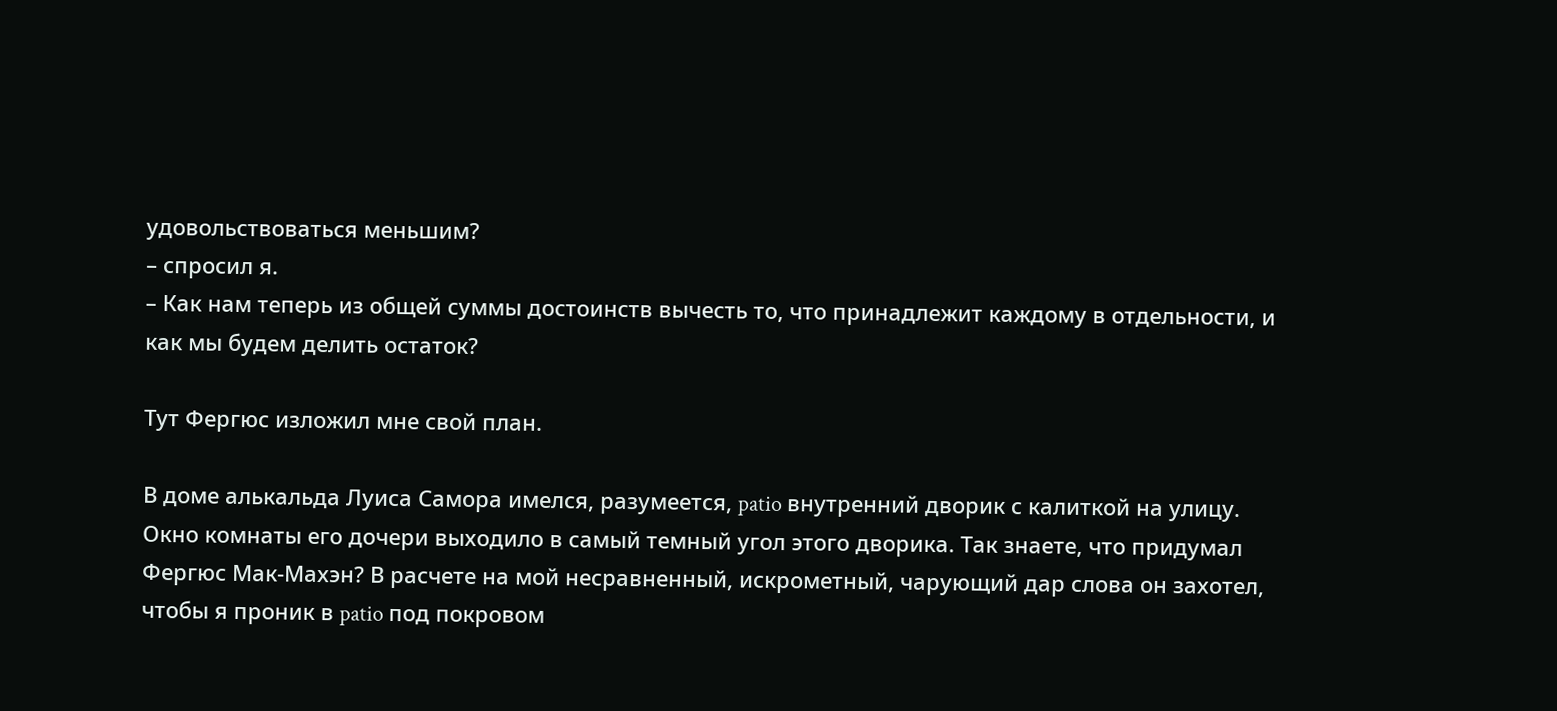удовольствоваться меньшим?
– спросил я.
– Как нам теперь из общей суммы достоинств вычесть то, что принадлежит каждому в отдельности, и как мы будем делить остаток?

Тут Фергюс изложил мне свой план.

В доме алькальда Луиса Самора имелся, разумеется, patio внутренний дворик с калиткой на улицу. Окно комнаты его дочери выходило в самый темный угол этого дворика. Так знаете, что придумал Фергюс Мак-Махэн? В расчете на мой несравненный, искрометный, чарующий дар слова он захотел, чтобы я проник в patio под покровом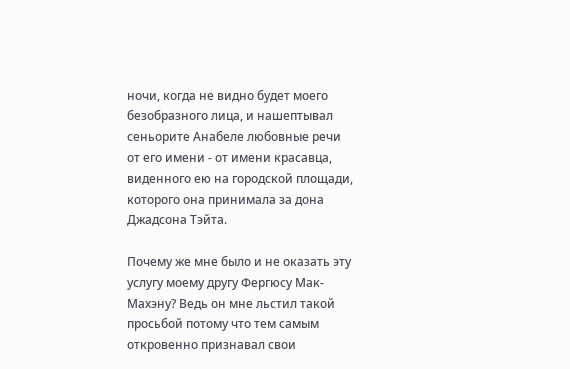ночи, когда не видно будет моего безобразного лица, и нашептывал сеньорите Анабеле любовные речи от его имени - от имени красавца, виденного ею на городской площади, которого она принимала за дона Джадсона Тэйта.

Почему же мне было и не оказать эту услугу моему другу Фергюсу Мак-Махэну? Ведь он мне льстил такой просьбой потому что тем самым откровенно признавал свои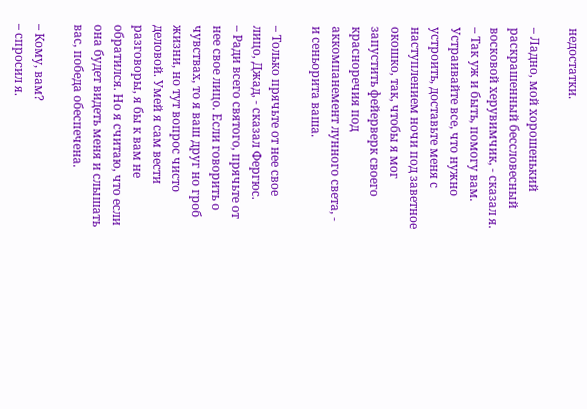недостатки.

– Ладно, мой хорошенький раскрашенный бессловесный восковой херувимчик, - сказал я.
– Так уж и быть, помогу вам. Устраивайте все, что нужно устроить, доставьте меня с наступлением ночи под заветное окошко, так, чтобы я мог запустить фейерверк своего красноречия под аккомпанемент лунного света, - и сеньорита ваша.

– Только прячьте от нее свое лицо, Джад, - сказал Фергюс.
– Ради всего святого, прячьте от нее свое лицо. Если говорить о чувствах, то я ваш друг но гроб жизни, но тут вопрос чисто деловой. Умей я сам вести разговоры, я бы к вам не обратился. Но я считаю, что если она будет видеть меня и слышать вас, победа обеспечена.

– Кому, вам?
– спросил я.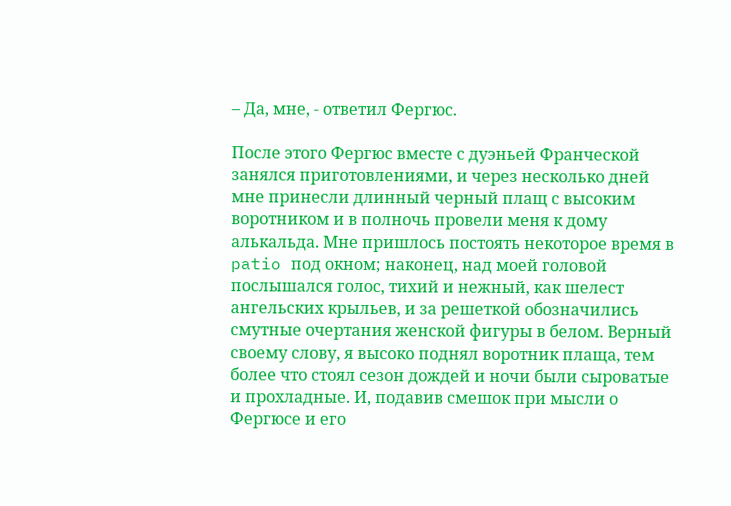– Да, мне, - ответил Фергюс.

После этого Фергюс вместе с дуэньей Франческой занялся приготовлениями, и через несколько дней мне принесли длинный черный плащ с высоким воротником и в полночь провели меня к дому алькальда. Мне пришлось постоять некоторое время в patio под окном; наконец, над моей головой послышался голос, тихий и нежный, как шелест ангельских крыльев, и за решеткой обозначились смутные очертания женской фигуры в белом. Верный своему слову, я высоко поднял воротник плаща, тем более что стоял сезон дождей и ночи были сыроватые и прохладные. И, подавив смешок при мысли о Фергюсе и его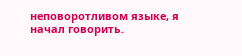неповоротливом языке, я начал говорить.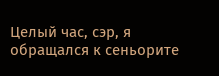Целый час, сэр, я обращался к сеньорите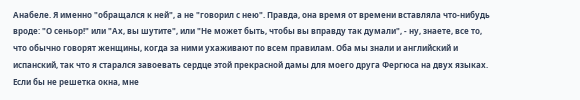Анабеле. Я именно "обращался к ней", а не "говорил с нею". Правда, она время от времени вставляла что-нибудь вроде: "О сеньор!" или "Ах, вы шутите", или "Не может быть, чтобы вы вправду так думали", - ну, знаете, все то, что обычно говорят женщины, когда за ними ухаживают по всем правилам. Оба мы знали и английский и испанский, так что я старался завоевать сердце этой прекрасной дамы для моего друга Фергюса на двух языках. Если бы не решетка окна, мне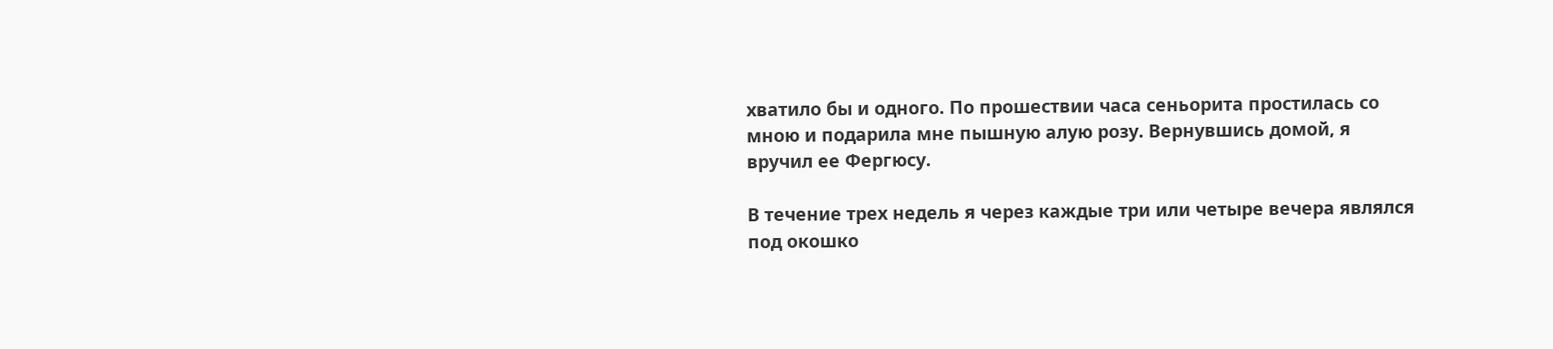хватило бы и одного. По прошествии часа сеньорита простилась со мною и подарила мне пышную алую розу. Вернувшись домой, я вручил ее Фергюсу.

В течение трех недель я через каждые три или четыре вечера являлся под окошко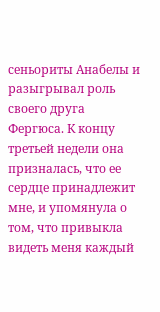сеньориты Анабелы и разыгрывал роль своего друга Фергюса. К концу третьей недели она призналась, что ее сердце принадлежит мне, и упомянула о том, что привыкла видеть меня каждый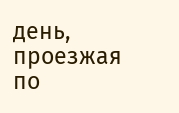день, проезжая по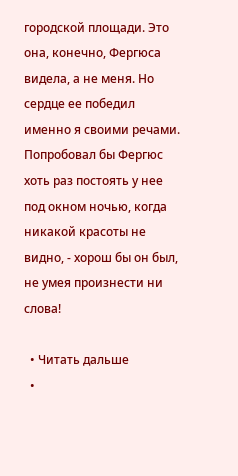городской площади. Это она, конечно, Фергюса видела, а не меня. Но сердце ее победил именно я своими речами. Попробовал бы Фергюс хоть раз постоять у нее под окном ночью, когда никакой красоты не видно, - хорош бы он был, не умея произнести ни слова!

  • Читать дальше
  •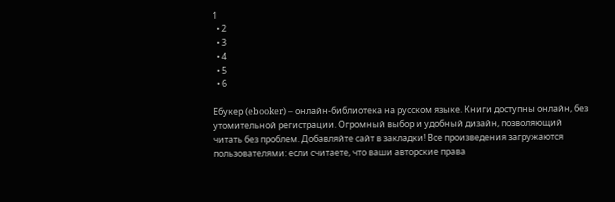1
  • 2
  • 3
  • 4
  • 5
  • 6

Ебукер (ebooker) – онлайн-библиотека на русском языке. Книги доступны онлайн, без утомительной регистрации. Огромный выбор и удобный дизайн, позволяющий читать без проблем. Добавляйте сайт в закладки! Все произведения загружаются пользователями: если считаете, что ваши авторские права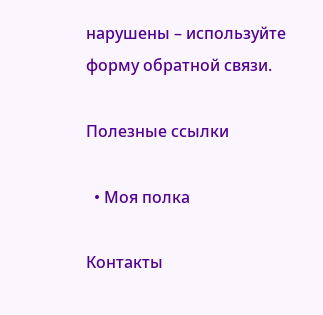нарушены – используйте форму обратной связи.

Полезные ссылки

  • Моя полка

Контакты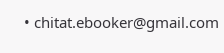• chitat.ebooker@gmail.com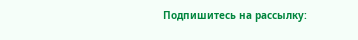Подпишитесь на рассылку: